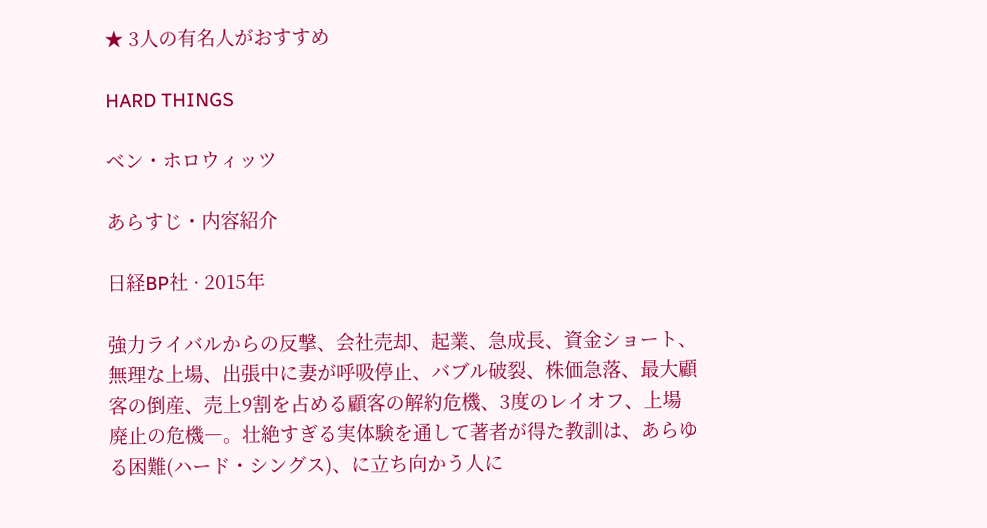★ 3人の有名人がおすすめ

HARD THINGS

ベン・ホロウィッツ

あらすじ・内容紹介

日経BP社 · 2015年

強力ライバルからの反撃、会社売却、起業、急成長、資金ショート、無理な上場、出張中に妻が呼吸停止、バブル破裂、株価急落、最大顧客の倒産、売上9割を占める顧客の解約危機、3度のレイオフ、上場廃止の危機―。壮絶すぎる実体験を通して著者が得た教訓は、あらゆる困難(ハード・シングス)、に立ち向かう人に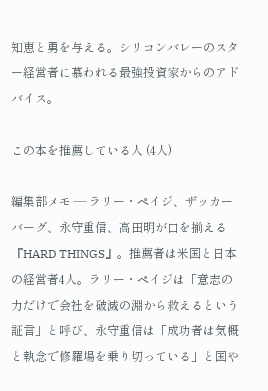知恵と勇を与える。シリコンバレーのスター経営者に慕われる最強投資家からのアドバイス。

この本を推薦している人 (4人)

編集部メモ — ラリー・ペイジ、ザッカーバーグ、永守重信、高田明が口を揃える『HARD THINGS』。推薦者は米国と日本の経営者4人。ラリー・ペイジは「意志の力だけで会社を破滅の淵から救えるという証言」と呼び、永守重信は「成功者は気概と執念で修羅場を乗り切っている」と国や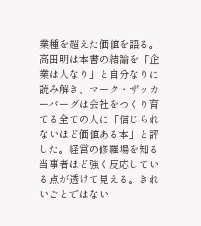業種を超えた価値を語る。高田明は本書の結論を「企業は人なり」と自分なりに読み解き、マーク・ザッカーバーグは会社をつくり育てる全ての人に「信じられないほど価値ある本」と評した。経営の修羅場を知る当事者ほど強く反応している点が透けて見える。きれいごとではない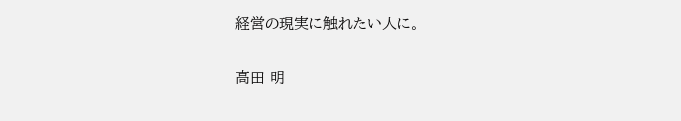経営の現実に触れたい人に。

高田 明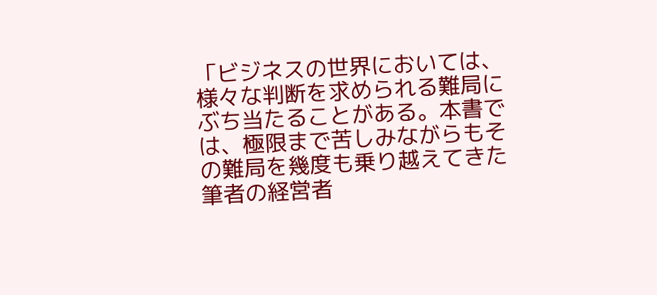「ビジネスの世界においては、様々な判断を求められる難局にぶち当たることがある。本書では、極限まで苦しみながらもその難局を幾度も乗り越えてきた筆者の経営者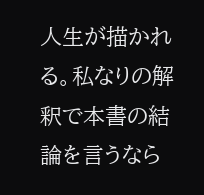人生が描かれる。私なりの解釈で本書の結論を言うなら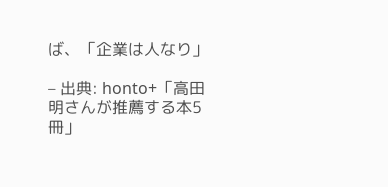ば、「企業は人なり」

– 出典: honto+「高田明さんが推薦する本5冊」